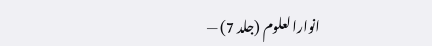انوارالعلوم (جلد 7) —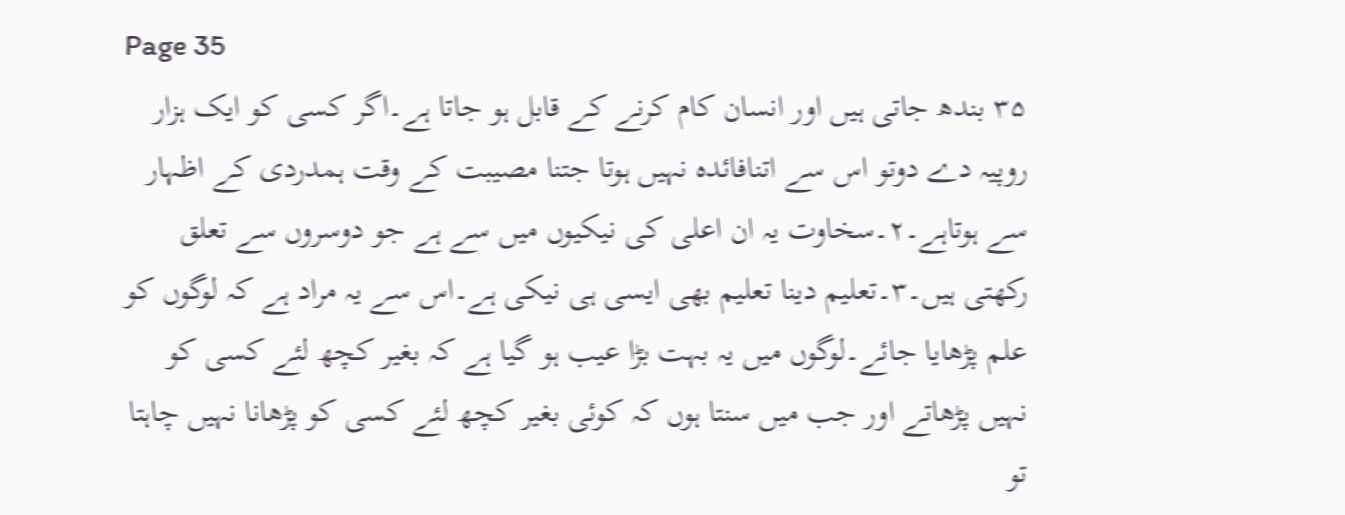Page 35
۳۵ بندھ جاتی ہیں اور انسان کام کرنے کے قابل ہو جاتا ہے۔اگر کسی کو ایک ہزار روپیہ دے دوتو اس سے اتنافائدہ نہیں ہوتا جتنا مصیبت کے وقت ہمدردی کے اظہار سے ہوتاہے۔۲۔سخاوت یہ ان اعلی کی نیکیوں میں سے ہے جو دوسروں سے تعلق رکھتی ہیں۔۳۔تعلیم دینا تعلیم بھی ایسی ہی نیکی ہے۔اس سے یہ مراد ہے کہ لوگوں کو علم پڑھایا جائے۔لوگوں میں یہ بہت بڑا عیب ہو گیا ہے کہ بغیر کچھ لئے کسی کو نہیں پڑھاتے اور جب میں سنتا ہوں کہ کوئی بغیر کچھ لئے کسی کو پڑھانا نہیں چاہتا تو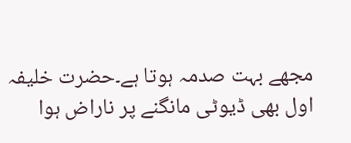مجھے بہت صدمہ ہوتا ہے۔حضرت خلیفہ اول بھی ڈیوٹی مانگنے پر ناراض ہوا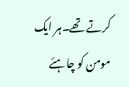کرتے تھے۔ہر ایک مومن کو چاہئے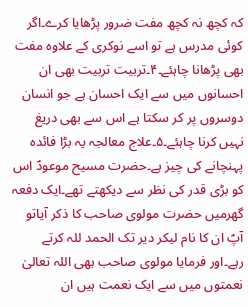کہ کچھ نہ کچھ مفت ضرور پڑھایا کرے۔اگر کوئی مدرس ہے تو اسے نوکری کے علاوہ مفت بھی پڑھانا چاہئے۔۴۔تربیت تربیت بھی ان احسانوں میں سے ایک احسان ہے جو انسان دوسروں پر کر سکتا ہے اس سے بھی دریغ نہیں کرنا چاہئے۔۵۔علاج معالجہ یہ بڑا فائدہ پہنچانے کی چیز ہے۔حضرت مسیح موعودؑ اس کو بڑی قدر کی نظر سے دیکھتے تھے۔ایک دفعہ گھرمیں حضرت مولوی صاحب کا ذکر آیاتو آپؑ ان کا نام لیکر دیر تک الحمد للہ کرتے رہے۔اور فرمایا مولوی صاحب بھی اللہ تعالیٰ نعمتوں میں سے ایک نعمت ہیں ان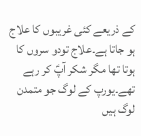کے ذریعے کئی غریبوں کا علاج ہو جاتا ہے۔علاج تودو سروں کا ہوتا تھا مگر شکر آپؑ کر رہے تھے۔یورپ کے لوگ جو متمدن لوگ ہیں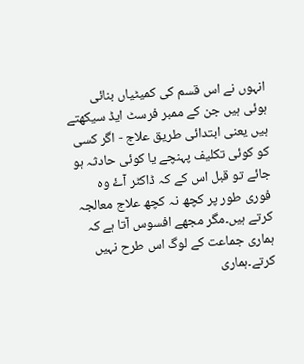انہوں نے اس قسم کی کمیٹیاں بنائی ہوئی ہیں جن کے ممبر فرسٹ ایڈ سیکھتے ہیں یعنی ابتدائی طریق علاج - اگر کسی کو کوئی تکلیف پہنچے یا کوئی حادثہ ہو جائے تو قبل اس کے کہ ڈاکٹر آۓ وہ فوری طور پر کچھ نہ کچھ علاج معالجہ کرتے ہیں۔مگر مجھے افسوس آتا ہے کہ ہماری جماعت کے لوگ اس طرح نہیں کرتے۔ہماری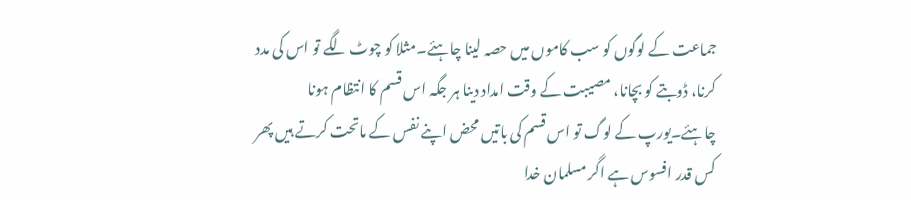جماعت کے لوگوں کو سب کاموں میں حصہ لینا چاہئے۔مثلا کو چوٹ لگے تو اس کی مدد کرنا، ڈوبتے کو بچانا، مصیبت کے وقت امداد دینا ہر جگہ اس قسم کا انتظام ہونا چاہئے۔یورپ کے لوگ تو اس قسم کی باتیں محض اپنے نفس کے ماتحت کرتے ہیں پھر کس قدر افسوس ہے اگر مسلمان خدا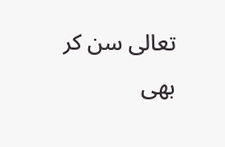تعالی سن کر بھی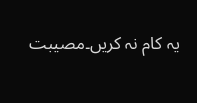یہ کام نہ کریں۔مصیبت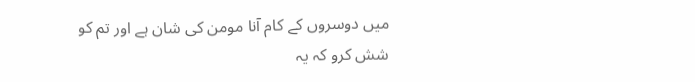میں دوسروں کے کام آنا مومن کی شان ہے اور تم کو شش کرو کہ یہ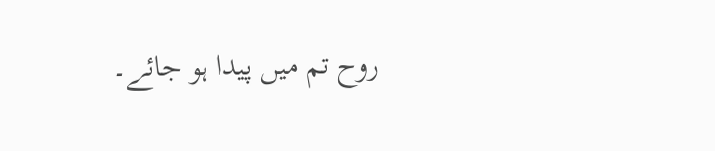روح تم میں پیدا ہو جائے۔